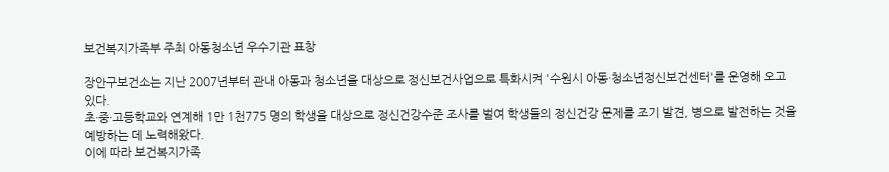보건복지가족부 주최 아동청소년 우수기관 표창

장안구보건소는 지난 2007년부터 관내 아동과 청소년을 대상으로 정신보건사업으로 특화시켜 '수원시 아동·청소년정신보건센터'를 운영해 오고 있다.
초·중·고등학교와 연계해 1만 1천775 명의 학생을 대상으로 정신건강수준 조사를 벌여 학생들의 정신건강 문제를 조기 발견, 병으로 발전하는 것을 예방하는 데 노력해왔다.
이에 따라 보건복지가족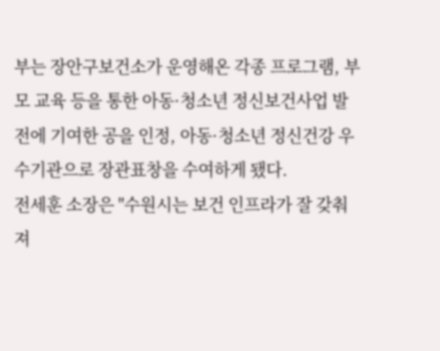부는 장안구보건소가 운영해온 각종 프로그램, 부모 교육 등을 통한 아동·청소년 정신보건사업 발전에 기여한 공을 인정, 아동·청소년 정신건강 우수기관으로 장관표창을 수여하게 됐다.
전세훈 소장은 "수원시는 보건 인프라가 잘 갖춰져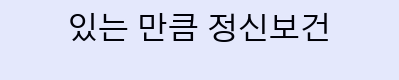있는 만큼 정신보건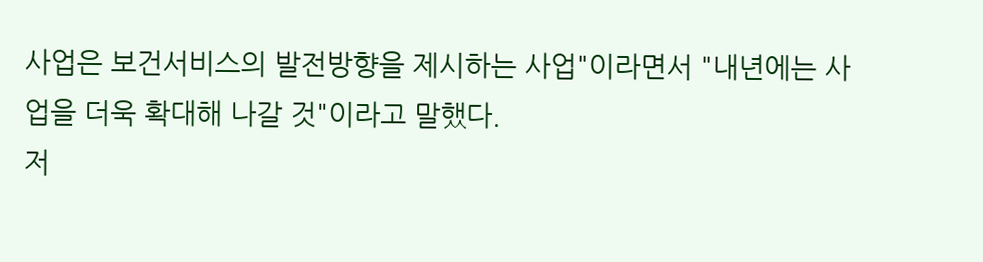사업은 보건서비스의 발전방향을 제시하는 사업"이라면서 "내년에는 사업을 더욱 확대해 나갈 것"이라고 말했다.
저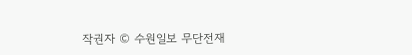작권자 © 수원일보 무단전재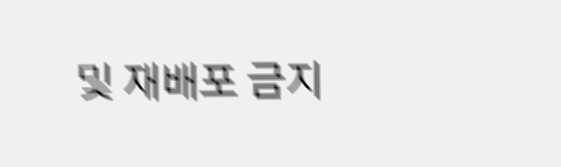및 재배포 금지